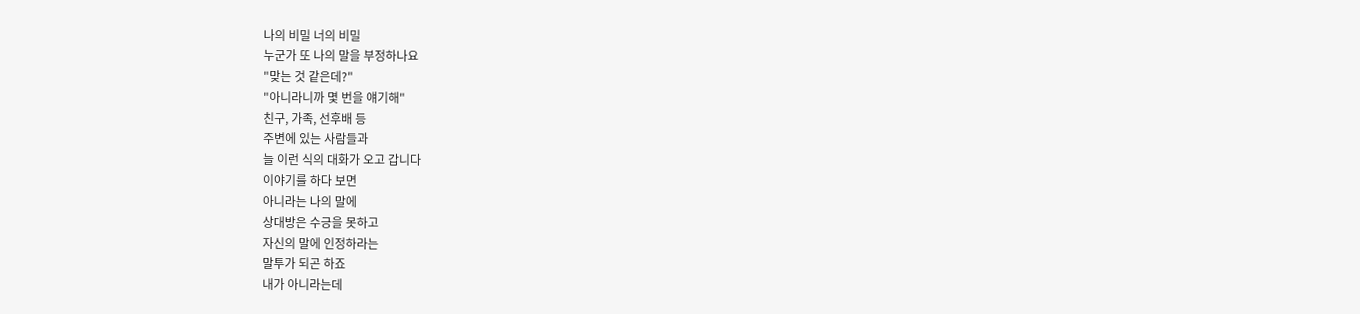나의 비밀 너의 비밀
누군가 또 나의 말을 부정하나요
"맞는 것 같은데?"
"아니라니까 몇 번을 얘기해"
친구, 가족, 선후배 등
주변에 있는 사람들과
늘 이런 식의 대화가 오고 갑니다
이야기를 하다 보면
아니라는 나의 말에
상대방은 수긍을 못하고
자신의 말에 인정하라는
말투가 되곤 하죠
내가 아니라는데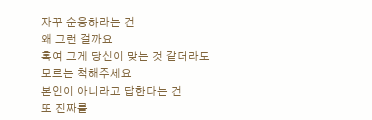자꾸 순응하라는 건
왜 그런 걸까요
혹여 그게 당신이 맞는 것 같더라도
모르는 척해주세요
본인이 아니라고 답한다는 건
또 진짜를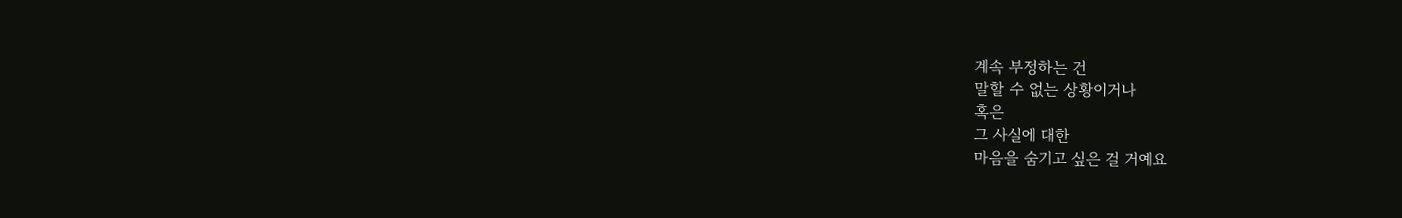계속 부정하는 건
말할 수 없는 상황이거나
혹은
그 사실에 대한
마음을 숨기고 싶은 걸 거예요